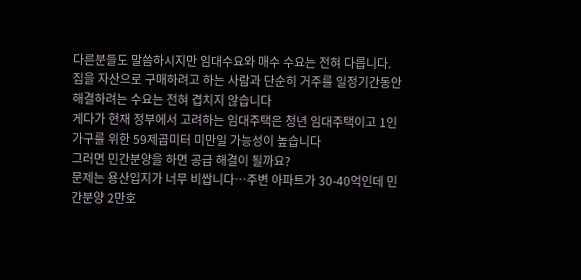다른분들도 말씀하시지만 임대수요와 매수 수요는 전혀 다릅니다.
집을 자산으로 구매하려고 하는 사람과 단순히 거주를 일정기간동안 해결하려는 수요는 전혀 겹치지 않습니다
게다가 현재 정부에서 고려하는 임대주택은 청년 임대주택이고 1인가구를 위한 59제곱미터 미만일 가능성이 높습니다
그러면 민간분양을 하면 공급 해결이 될까요?
문제는 용산입지가 너무 비쌉니다…주변 아파트가 30-40억인데 민간분양 2만호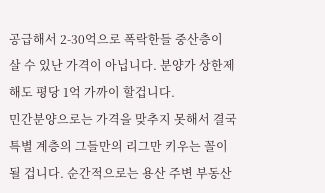공급해서 2-30억으로 폭락한들 중산층이 살 수 있난 가격이 아닙니다. 분양가 상한제해도 평당 1억 가까이 할겁니다.
민간분양으로는 가격을 맞추지 못해서 결국 특별 계층의 그들만의 리그만 키우는 꼴이 될 겁니다. 순간적으로는 용산 주변 부동산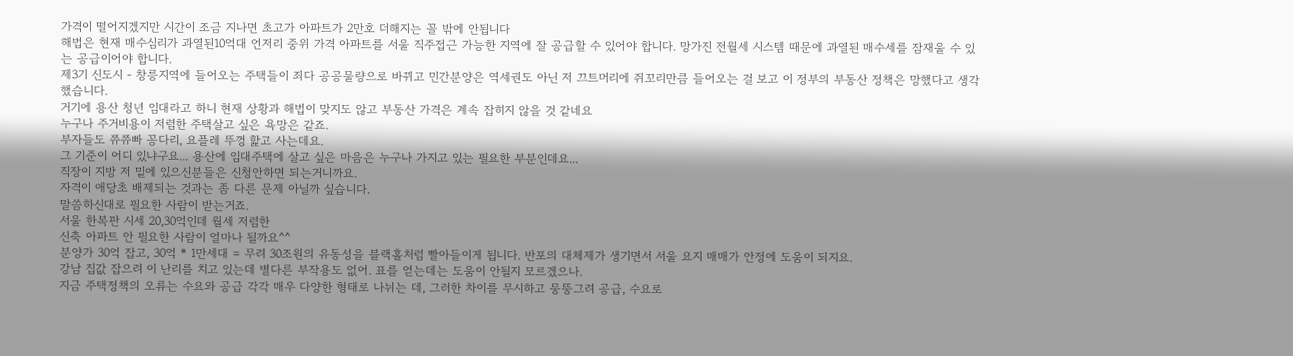가격이 떨어지겠지만 시간이 조금 지나면 초고가 아파트가 2만호 더해지는 꼴 밖에 안됩니다
해법은 현재 매수심리가 과열된10억대 언저리 중위 가격 아파트를 서울 직주접근 가능한 지역에 잘 공급할 수 있어야 합니다. 망가진 전월세 시스템 때문에 과열된 매수세를 잠재울 수 있는 공급이어야 합니다.
제3기 신도시 - 창릉지역에 들어오는 주택들이 죄다 공공물량으로 바뀌고 민간분양은 역세권도 아닌 저 끄트머리에 쥐꼬리만큼 들어오는 걸 보고 이 정부의 부동산 정책은 망했다고 생각했습니다.
거기에 용산 청년 임대라고 하니 현재 상황과 해법이 맞지도 않고 부동산 가격은 계속 잡히지 않을 것 같네요
누구나 주거비용이 저렴한 주택살고 싶은 욕망은 같죠.
부자들도 쮸쮸빠 꽁다리, 요플레 뚜껑 핥고 사는데요.
그 기준이 어디 있냐구요... 용산에 임대주택에 살고 싶은 마음은 누구나 가지고 있는 필요한 부분인데요...
직장이 지방 저 밑에 있으신분들은 신청안하면 되는거니까요.
자격이 애당초 배제되는 것과는 좀 다른 문제 아닐까 싶습니다.
말씀하신대로 필요한 사람이 받는거죠.
서울 한복판 시세 20,30억인데 월세 저렴한
신축 아파트 안 필요한 사람이 얼마나 될까요^^
분양가 30억 잡고, 30억 * 1만세대 = 무려 30조원의 유동성을 블랙홀처럼 빨아들이게 됩니다. 반포의 대체제가 생기면서 서울 요지 매매가 안정에 도움이 되지요.
강남 집값 잡으려 이 난리를 치고 있는데 별다른 부작용도 없어. 표를 얻는데는 도움이 안될지 모르겠으나.
지금 주택정책의 오류는 수요와 공급 각각 매우 다양한 형태로 나뉘는 데, 그러한 차이를 무시하고 뭉뚱그려 공급, 수요로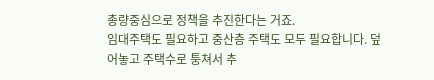총량중심으로 정책을 추진한다는 거죠.
임대주택도 필요하고 중산층 주택도 모두 필요합니다. 덮어놓고 주택수로 퉁쳐서 추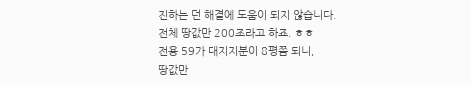진하는 던 해결에 도움이 되지 않습니다.
전체 땅값만 200조라고 하죠. ㅎㅎ
전용 59가 대지지분이 8평쯤 되니,
땅값만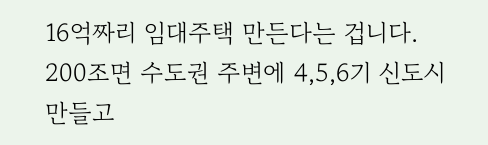16억짜리 임대주택 만든다는 겁니다.
200조면 수도권 주변에 4,5,6기 신도시
만들고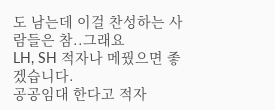도 남는데 이걸 찬성하는 사람들은 참..그래요
LH, SH 적자나 메꿨으면 좋겠습니다.
공공임대 한다고 적자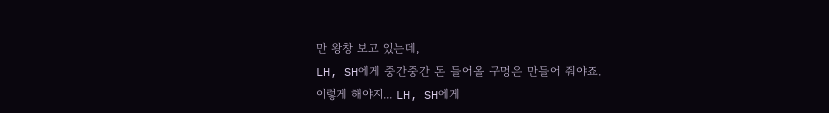만 왕창 보고 있는데,
LH, SH에게 중간중간 돈 들어올 구멍은 만들어 줘야죠.
이렇게 해야지... LH, SH에게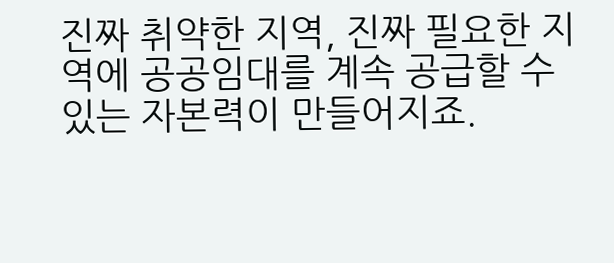진짜 취약한 지역, 진짜 필요한 지역에 공공임대를 계속 공급할 수 있는 자본력이 만들어지죠.